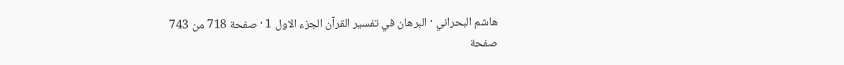هاشم البحراني · البرهان في تفسير القرآن الجزء الاول 1 · صفحة 718 من 743
صفحة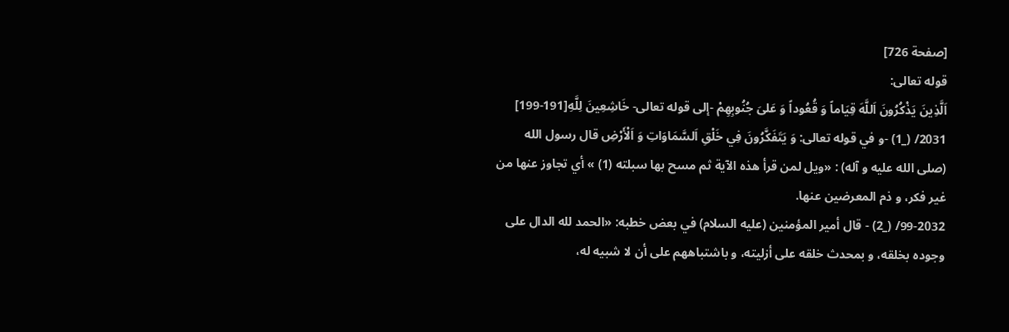[صفحة 726]
قوله تعالى:
اَلَّذِينَ يَذْكُرُونَ اَللَّهَ قِيَاماً وَ قُعُوداً وَ عَلىَ جُنُوبِهِمْ -إلى قوله تعالى- خَاشِعِينَ لِلَّهِ[191-199] 2031/ (_1) -و في قوله تعالى: وَ يَتَفَكَّرُونَ فِي خَلْقِ اَلسَّمَاوَاتِ وَ اَلْأَرْضِ قال رسول الله (صلى الله عليه و آله) : «ويل لمن قرأ هذه الآية ثم مسح بها سبلته (1) » أي تجاوز عنها من غير فكر، و ذم المعرضين عنها.
99-2032/ (_2) - قال أمير المؤمنين (عليه السلام) في بعض خطبه: «الحمد لله الدال على وجوده بخلقه، و بمحدث خلقه على أزليته، و باشتباههم على أن لا شبيه له،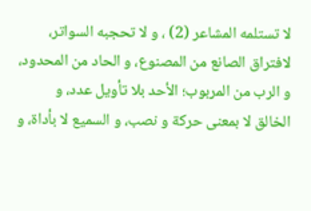لا تستلمه المشاعر (2) ، و لا تحجبه السواتر، لافتراق الصانع من المصنوع، و الحاد من المحدود، و الرب من المربوب؛ الأحد بلا تأويل عدد، و الخالق لا بمعنى حركة و نصب، و السميع لا بأداة، و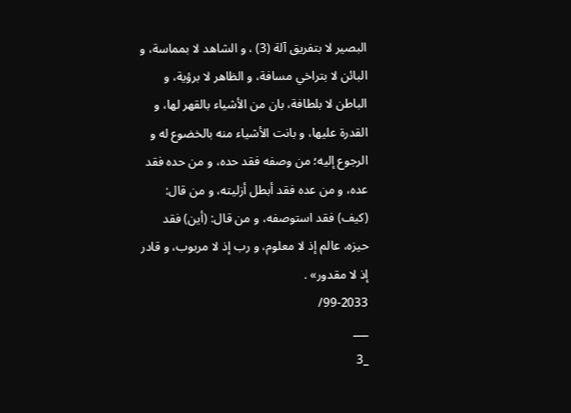البصير لا بتفريق آلة (3) ، و الشاهد لا بمماسة، و البائن لا بتراخي مسافة، و الظاهر لا برؤية، و الباطن لا بلطافة، بان من الأشياء بالقهر لها، و القدرة عليها، و بانت الأشياء منه بالخضوع له و الرجوع إليه؛ من وصفه فقد حده، و من حده فقد عده، و من عده فقد أبطل أزليته، و من قال: (كيف) فقد استوصفه، و من قال: (أين) فقد حيزه، عالم إذ لا معلوم، و رب إذ لا مربوب، و قادر إذ لا مقدور» .
99-2033/
___
_3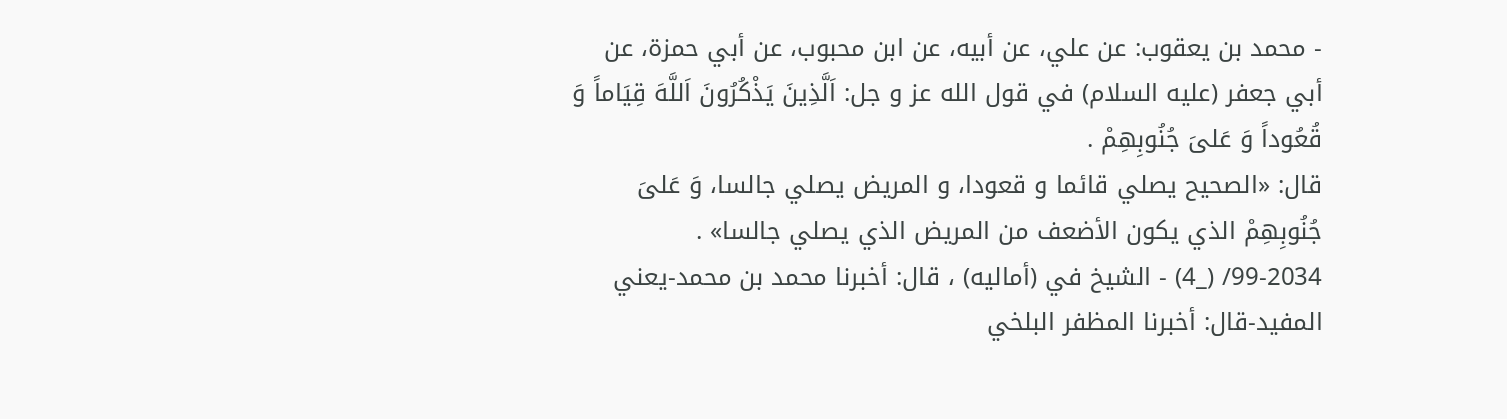- محمد بن يعقوب: عن علي، عن أبيه، عن ابن محبوب، عن أبي حمزة، عن أبي جعفر (عليه السلام) في قول الله عز و جل: اَلَّذِينَ يَذْكُرُونَ اَللَّهَ قِيَاماً وَ قُعُوداً وَ عَلىَ جُنُوبِهِمْ .
قال: «الصحيح يصلي قائما و قعودا، و المريض يصلي جالسا، وَ عَلىَ جُنُوبِهِمْ الذي يكون الأضعف من المريض الذي يصلي جالسا» .
99-2034/ (_4) - الشيخ في (أماليه) ، قال: أخبرنا محمد بن محمد-يعني المفيد-قال: أخبرنا المظفر البلخي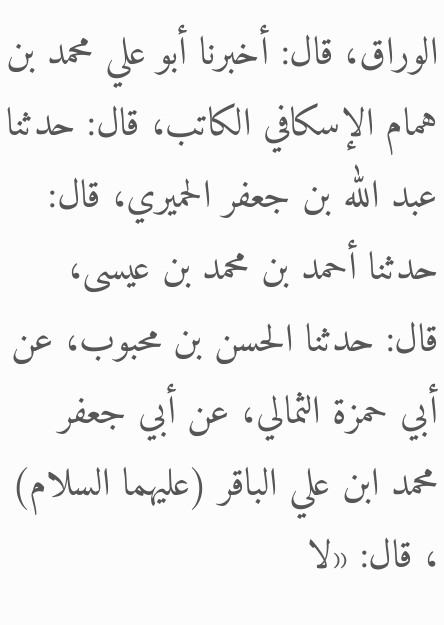الوراق، قال: أخبرنا أبو علي محمد بن همام الإسكافي الكاتب، قال: حدثنا عبد الله بن جعفر الحميري، قال:
حدثنا أحمد بن محمد بن عيسى، قال: حدثنا الحسن بن محبوب، عن أبي حمزة الثمالي، عن أبي جعفر محمد ابن علي الباقر (عليهما السلام) ، قال: «لا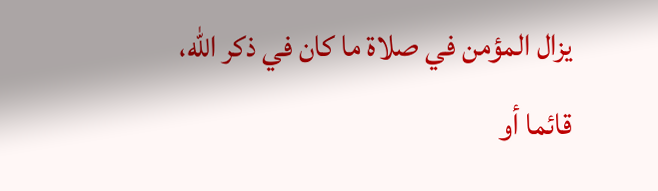يزال المؤمن في صلاة ما كان في ذكر الله، قائما أو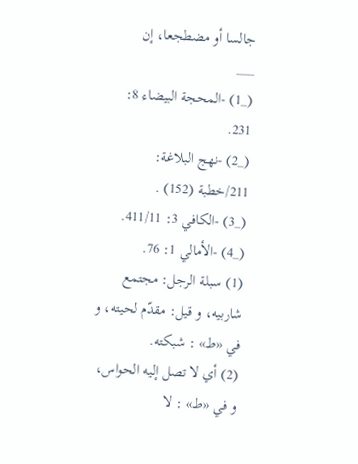جالسا أو مضطجعا، إن
___
(_1) -المحجة البيضاء 8: 231.
(_2) -نهج البلاغة: 211/خطبة (152) .
(_3) -الكافي 3: 411/11.
(_4) -الأمالي 1: 76.
(1) سبلة الرجل: مجتمع شاربيه، و قيل: مقدّم لحيته، و في «ط» : شبكته.
(2) أي لا تصل إليه الحواس، و في «ط» : لا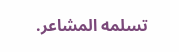تسلمه المشاعر.